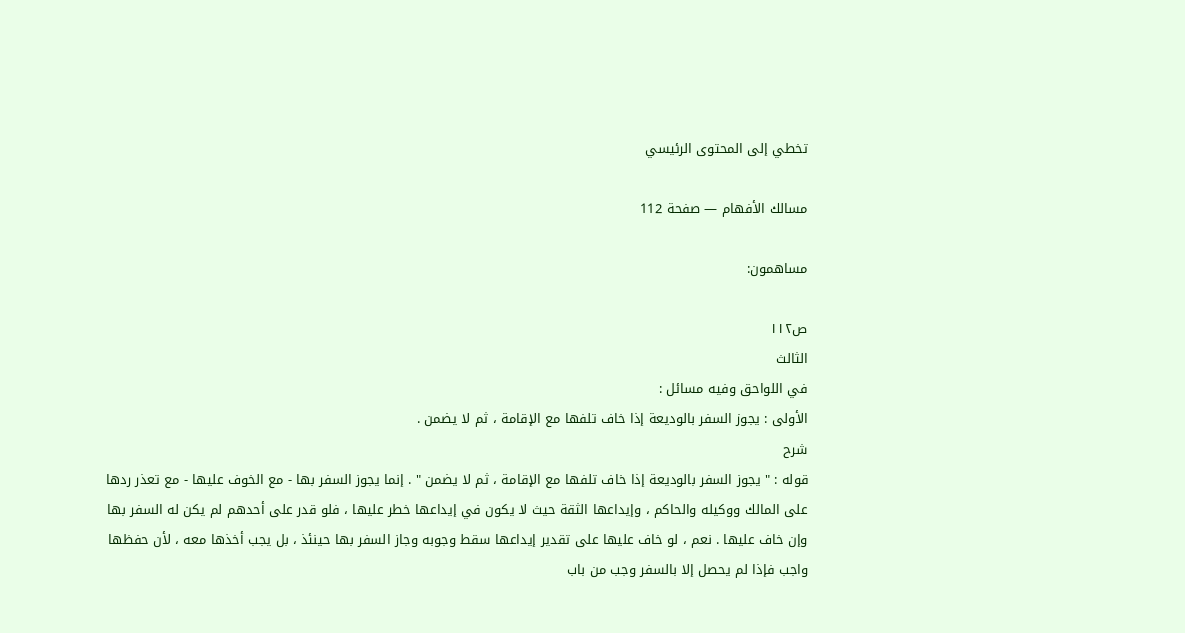تخطي إلى المحتوى الرئيسي

مسالك الأفهام — صفحة 112

مساهمون:

ص١١٢
الثالث
في اللواحق وفيه مسائل :
الأولى : يجوز السفر بالوديعة إذا خاف تلفها مع الإقامة ، ثم لا يضمن .
شرح
قوله : " يجوز السفر بالوديعة إذا خاف تلفها مع الإقامة ، ثم لا يضمن " . إنما يجوز السفر بها - مع الخوف عليها - مع تعذر ردها على المالك ووكيله والحاكم ، وإيداعها الثقة حيث لا يكون في إيداعها خطر عليها ، فلو قدر على أحدهم لم يكن له السفر بها وإن خاف عليها . نعم ، لو خاف عليها على تقدير إيداعها سقط وجوبه وجاز السفر بها حينئذ ، بل يجب أخذها معه ، لأن حفظها واجب فإذا لم يحصل إلا بالسفر وجب من باب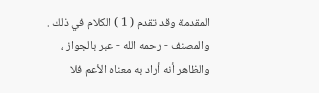المقدمة وقد تقدم ( 1 ) الكلام في ذلك . والمصنف - رحمه الله - عبر بالجواز ، والظاهر أنه أراد به معناه الأعم فلا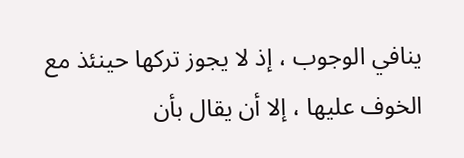ينافي الوجوب ، إذ لا يجوز تركها حينئذ مع الخوف عليها ، إلا أن يقال بأن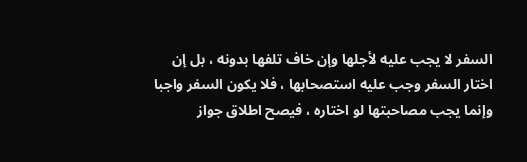السفر لا يجب عليه لأجلها وإن خاف تلفها بدونه ، بل إن اختار السفر وجب عليه استصحابها ، فلا يكون السفر واجبا وإنما يجب مصاحبتها لو اختاره ، فيصح اطلاق جواز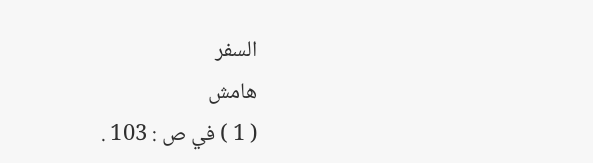السفر
هامش
( 1 ) في ص : 103 .